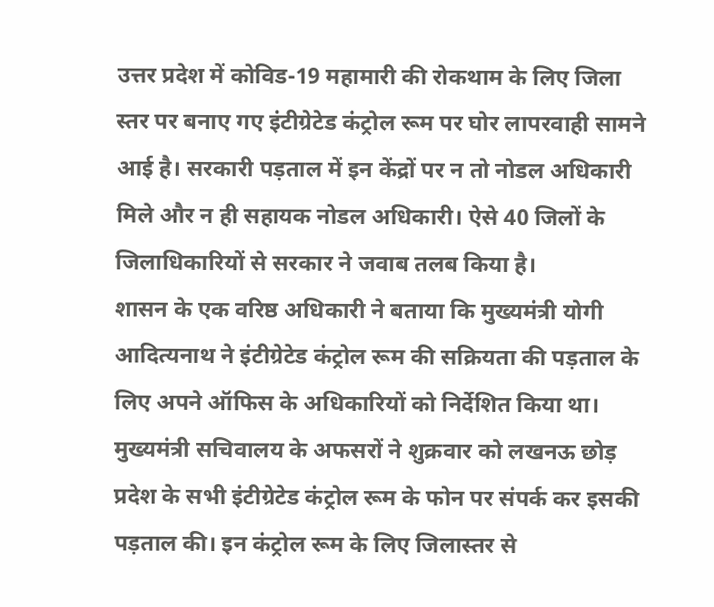उत्तर प्रदेश में कोविड-19 महामारी की रोकथाम के लिए जिला स्तर पर बनाए गए इंटीग्रेटेड कंट्रोल रूम पर घोर लापरवाही सामने आई है। सरकारी पड़ताल में इन केंद्रों पर न तो नोडल अधिकारी मिले और न ही सहायक नोडल अधिकारी। ऐसे 40 जिलों के जिलाधिकारियों से सरकार ने जवाब तलब किया है।
शासन के एक वरिष्ठ अधिकारी ने बताया कि मुख्यमंत्री योगी आदित्यनाथ ने इंटीग्रेटेड कंट्रोल रूम की सक्रियता की पड़ताल के लिए अपने ऑफिस के अधिकारियों को निर्देशित किया था।
मुख्यमंत्री सचिवालय के अफसरों ने शुक्रवार को लखनऊ छोड़ प्रदेश के सभी इंटीग्रेटेड कंट्रोल रूम के फोन पर संपर्क कर इसकी पड़ताल की। इन कंट्रोल रूम के लिए जिलास्तर से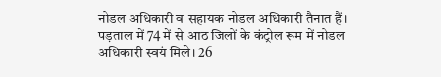नोडल अधिकारी व सहायक नोडल अधिकारी तैनात हैं। पड़ताल में 74 में से आठ जिलों के कंट्रोल रूम में नोडल अधिकारी स्वयं मिले। 26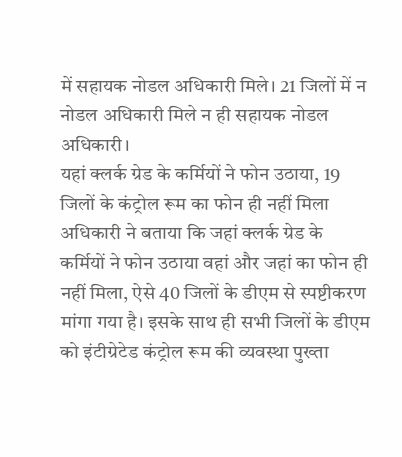में सहायक नोडल अधिकारी मिले। 21 जिलों में न नोडल अधिकारी मिले न ही सहायक नोडल अधिकारी।
यहां क्लर्क ग्रेड के कर्मियों ने फोन उठाया, 19 जिलों के कंट्रोल रूम का फोन ही नहीं मिला अधिकारी ने बताया कि जहां क्लर्क ग्रेड के कर्मियों ने फोन उठाया वहां और जहां का फोन ही नहीं मिला, ऐसे 40 जिलों के डीएम से स्पष्टीकरण मांगा गया है। इसके साथ ही सभी जिलों के डीएम को इंटीग्रेटेड कंट्रोल रूम की व्यवस्था पुख्ता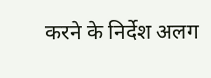करने के निर्देश अलग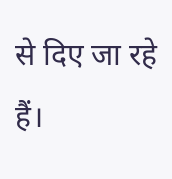से दिए जा रहे हैं।